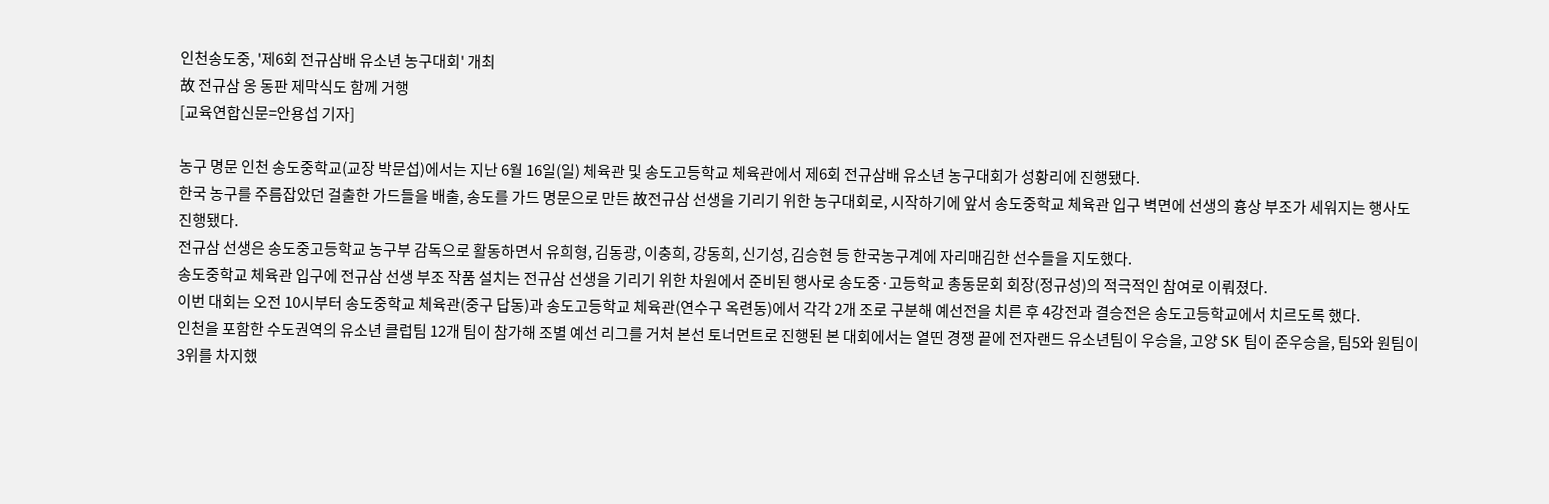인천송도중, '제6회 전규삼배 유소년 농구대회' 개최
故 전규삼 옹 동판 제막식도 함께 거행
[교육연합신문=안용섭 기자]

농구 명문 인천 송도중학교(교장 박문섭)에서는 지난 6월 16일(일) 체육관 및 송도고등학교 체육관에서 제6회 전규삼배 유소년 농구대회가 성황리에 진행됐다.
한국 농구를 주름잡았던 걸출한 가드들을 배출, 송도를 가드 명문으로 만든 故전규삼 선생을 기리기 위한 농구대회로, 시작하기에 앞서 송도중학교 체육관 입구 벽면에 선생의 흉상 부조가 세워지는 행사도 진행됐다.
전규삼 선생은 송도중고등학교 농구부 감독으로 활동하면서 유희형, 김동광, 이충희, 강동희, 신기성, 김승현 등 한국농구계에 자리매김한 선수들을 지도했다.
송도중학교 체육관 입구에 전규삼 선생 부조 작품 설치는 전규삼 선생을 기리기 위한 차원에서 준비된 행사로 송도중·고등학교 총동문회 회장(정규성)의 적극적인 참여로 이뤄졌다.
이번 대회는 오전 10시부터 송도중학교 체육관(중구 답동)과 송도고등학교 체육관(연수구 옥련동)에서 각각 2개 조로 구분해 예선전을 치른 후 4강전과 결승전은 송도고등학교에서 치르도록 했다.
인천을 포함한 수도권역의 유소년 클럽팀 12개 팀이 참가해 조별 예선 리그를 거처 본선 토너먼트로 진행된 본 대회에서는 열띤 경쟁 끝에 전자랜드 유소년팀이 우승을, 고양 SK 팀이 준우승을, 팀5와 원팀이 3위를 차지했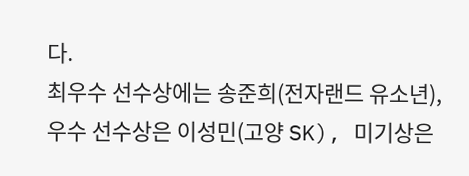다.
최우수 선수상에는 송준희(전자랜드 유소년), 우수 선수상은 이성민(고양 SK), 미기상은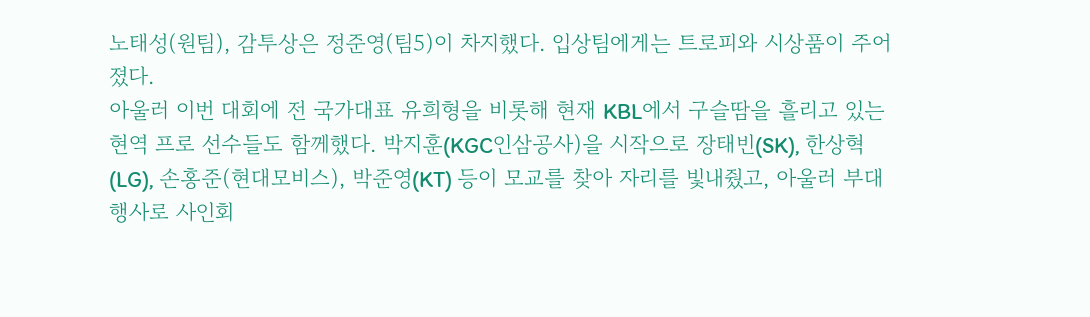노태성(원팀), 감투상은 정준영(팀5)이 차지했다. 입상팀에게는 트로피와 시상품이 주어졌다.
아울러 이번 대회에 전 국가대표 유희형을 비롯해 현재 KBL에서 구슬땀을 흘리고 있는 현역 프로 선수들도 함께했다. 박지훈(KGC인삼공사)을 시작으로 장태빈(SK), 한상혁(LG), 손홍준(현대모비스), 박준영(KT) 등이 모교를 찾아 자리를 빛내줬고, 아울러 부대 행사로 사인회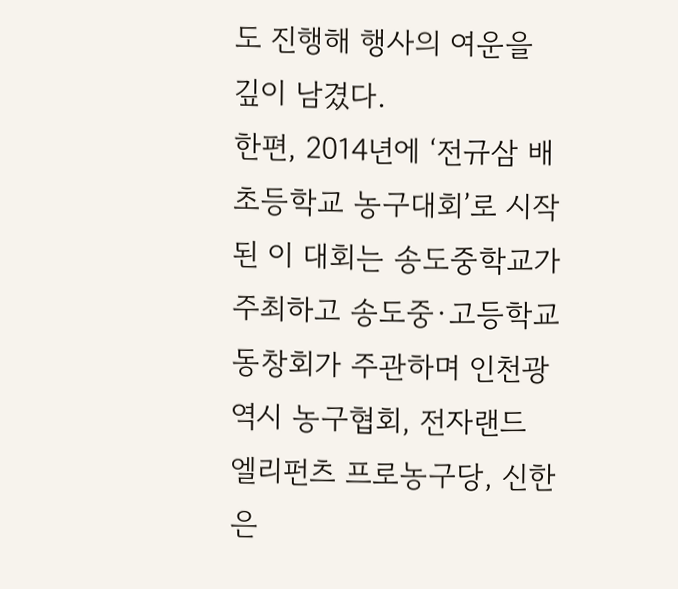도 진행해 행사의 여운을 깊이 남겼다.
한편, 2014년에 ‘전규삼 배 초등학교 농구대회’로 시작된 이 대회는 송도중학교가 주최하고 송도중·고등학교 동창회가 주관하며 인천광역시 농구협회, 전자랜드 엘리펀츠 프로농구당, 신한은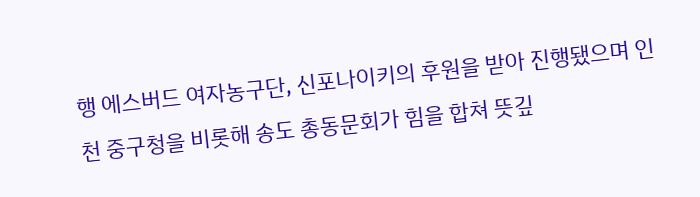행 에스버드 여자농구단, 신포나이키의 후원을 받아 진행됐으며 인천 중구청을 비롯해 송도 총동문회가 힘을 합쳐 뜻깊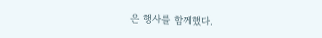은 행사를 함께했다.